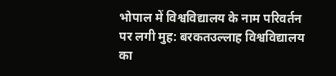भोपाल में विश्वविद्यालय के नाम परिवर्तन पर लगी मुह: बरकतउल्लाह विश्वविद्यालय का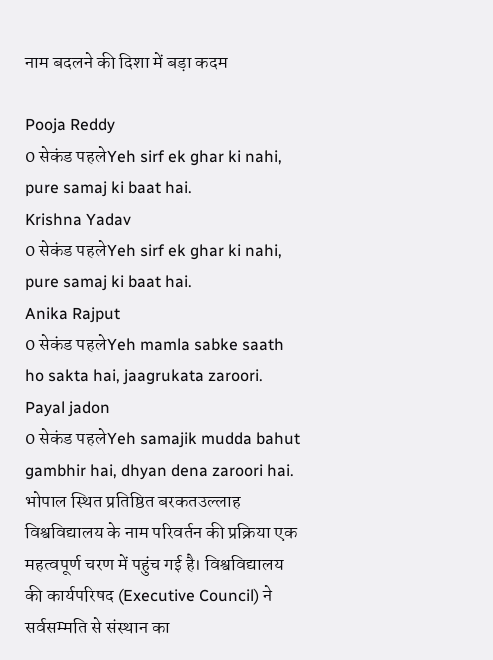नाम बदलने की दिशा में बड़ा कदम

Pooja Reddy
0 सेकंड पहलेYeh sirf ek ghar ki nahi, pure samaj ki baat hai.
Krishna Yadav
0 सेकंड पहलेYeh sirf ek ghar ki nahi, pure samaj ki baat hai.
Anika Rajput
0 सेकंड पहलेYeh mamla sabke saath ho sakta hai, jaagrukata zaroori.
Payal jadon
0 सेकंड पहलेYeh samajik mudda bahut gambhir hai, dhyan dena zaroori hai.
भोपाल स्थित प्रतिष्ठित बरकतउल्लाह विश्वविद्यालय के नाम परिवर्तन की प्रक्रिया एक महत्वपूर्ण चरण में पहुंच गई है। विश्वविद्यालय की कार्यपरिषद (Executive Council) ने सर्वसम्मति से संस्थान का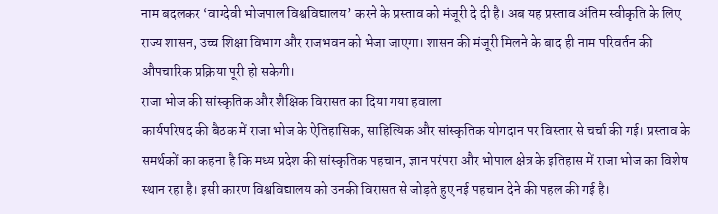नाम बदलकर ‘वाग्देवी भोजपाल विश्वविद्यालय’ करने के प्रस्ताव को मंजूरी दे दी है। अब यह प्रस्ताव अंतिम स्वीकृति के लिए राज्य शासन, उच्च शिक्षा विभाग और राजभवन को भेजा जाएगा। शासन की मंजूरी मिलने के बाद ही नाम परिवर्तन की औपचारिक प्रक्रिया पूरी हो सकेगी।
राजा भोज की सांस्कृतिक और शैक्षिक विरासत का दिया गया हवाला
कार्यपरिषद की बैठक में राजा भोज के ऐतिहासिक, साहित्यिक और सांस्कृतिक योगदान पर विस्तार से चर्चा की गई। प्रस्ताव के समर्थकों का कहना है कि मध्य प्रदेश की सांस्कृतिक पहचान, ज्ञान परंपरा और भोपाल क्षेत्र के इतिहास में राजा भोज का विशेष स्थान रहा है। इसी कारण विश्वविद्यालय को उनकी विरासत से जोड़ते हुए नई पहचान देने की पहल की गई है।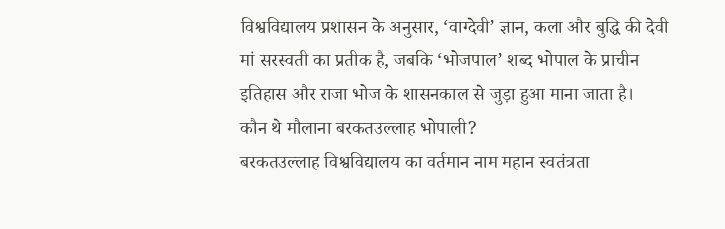विश्वविद्यालय प्रशासन के अनुसार, ‘वाग्देवी’ ज्ञान, कला और बुद्धि की देवी मां सरस्वती का प्रतीक है, जबकि ‘भोजपाल’ शब्द भोपाल के प्राचीन इतिहास और राजा भोज के शासनकाल से जुड़ा हुआ माना जाता है।
कौन थे मौलाना बरकतउल्लाह भोपाली?
बरकतउल्लाह विश्वविद्यालय का वर्तमान नाम महान स्वतंत्रता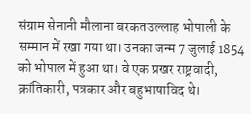संग्राम सेनानी मौलाना बरकतउल्लाह भोपाली के सम्मान में रखा गया था। उनका जन्म 7 जुलाई 1854 को भोपाल में हुआ था। वे एक प्रखर राष्ट्रवादी, क्रांतिकारी, पत्रकार और बहुभाषाविद थे।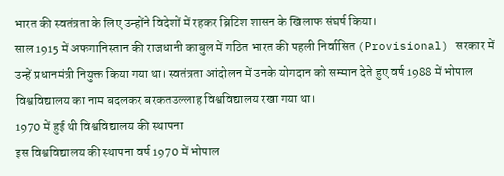भारत की स्वतंत्रता के लिए उन्होंने विदेशों में रहकर ब्रिटिश शासन के खिलाफ संघर्ष किया।
साल 1915 में अफगानिस्तान की राजधानी काबुल में गठित भारत की पहली निर्वासित (Provisional) सरकार में उन्हें प्रधानमंत्री नियुक्त किया गया था। स्वतंत्रता आंदोलन में उनके योगदान को सम्मान देते हुए वर्ष 1988 में भोपाल विश्वविद्यालय का नाम बदलकर बरकतउल्लाह विश्वविद्यालय रखा गया था।
1970 में हुई थी विश्वविद्यालय की स्थापना
इस विश्वविद्यालय की स्थापना वर्ष 1970 में भोपाल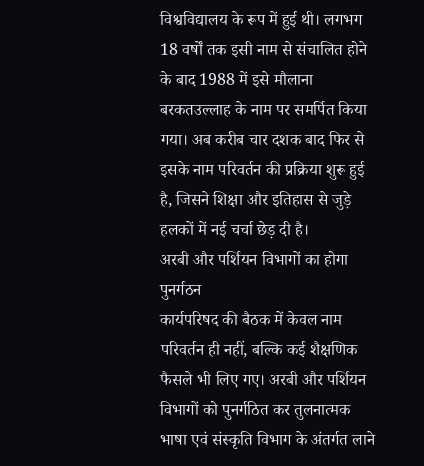विश्वविद्यालय के रूप में हुई थी। लगभग 18 वर्षों तक इसी नाम से संचालित होने के बाद 1988 में इसे मौलाना बरकतउल्लाह के नाम पर समर्पित किया गया। अब करीब चार दशक बाद फिर से इसके नाम परिवर्तन की प्रक्रिया शुरू हुई है, जिसने शिक्षा और इतिहास से जुड़े हलकों में नई चर्चा छेड़ दी है।
अरबी और पर्शियन विभागों का होगा पुनर्गठन
कार्यपरिषद की बैठक में केवल नाम परिवर्तन ही नहीं, बल्कि कई शैक्षणिक फैसले भी लिए गए। अरबी और पर्शियन विभागों को पुनर्गठित कर तुलनात्मक भाषा एवं संस्कृति विभाग के अंतर्गत लाने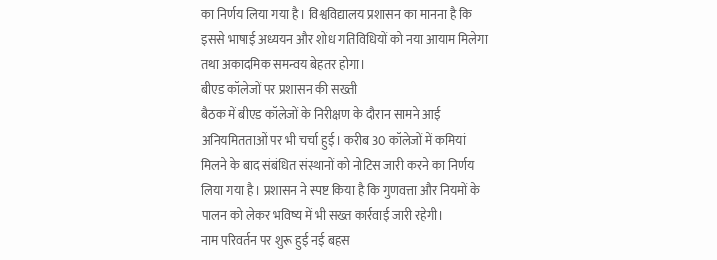का निर्णय लिया गया है। विश्वविद्यालय प्रशासन का मानना है कि इससे भाषाई अध्ययन और शोध गतिविधियों को नया आयाम मिलेगा तथा अकादमिक समन्वय बेहतर होगा।
बीएड कॉलेजों पर प्रशासन की सख्ती
बैठक में बीएड कॉलेजों के निरीक्षण के दौरान सामने आई अनियमितताओं पर भी चर्चा हुई। करीब 30 कॉलेजों में कमियां मिलने के बाद संबंधित संस्थानों को नोटिस जारी करने का निर्णय लिया गया है। प्रशासन ने स्पष्ट किया है कि गुणवत्ता और नियमों के पालन को लेकर भविष्य में भी सख्त कार्रवाई जारी रहेगी।
नाम परिवर्तन पर शुरू हुई नई बहस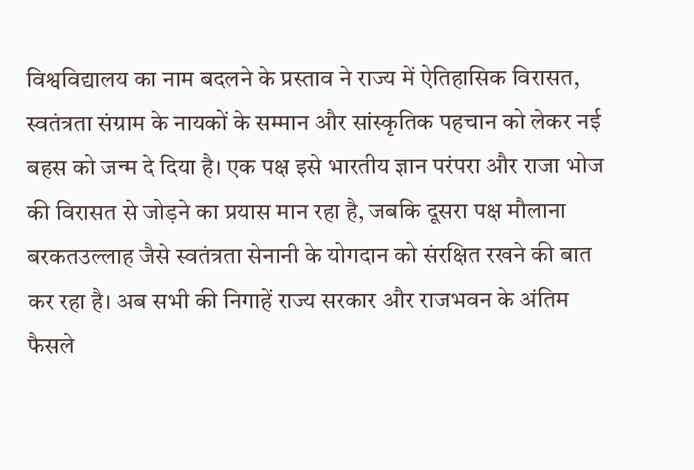विश्वविद्यालय का नाम बदलने के प्रस्ताव ने राज्य में ऐतिहासिक विरासत, स्वतंत्रता संग्राम के नायकों के सम्मान और सांस्कृतिक पहचान को लेकर नई बहस को जन्म दे दिया है। एक पक्ष इसे भारतीय ज्ञान परंपरा और राजा भोज की विरासत से जोड़ने का प्रयास मान रहा है, जबकि दूसरा पक्ष मौलाना बरकतउल्लाह जैसे स्वतंत्रता सेनानी के योगदान को संरक्षित रखने की बात कर रहा है। अब सभी की निगाहें राज्य सरकार और राजभवन के अंतिम फैसले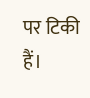पर टिकी हैं।